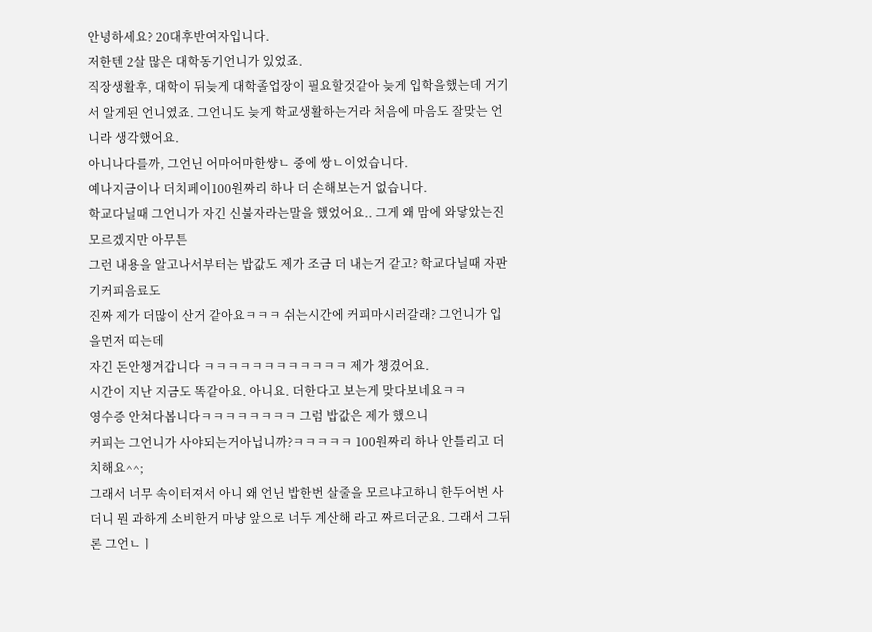안녕하세요? 20대후반여자입니다.
저한텐 2살 많은 대학동기언니가 있었죠.
직장생활후, 대학이 뒤늦게 대학졸업장이 필요할것같아 늦게 입학을했는데 거기서 알게된 언니였죠. 그언니도 늦게 학교생활하는거라 처음에 마음도 잘맞는 언니라 생각했어요.
아니나다를까, 그언닌 어마어마한썅ㄴ 중에 쌍ㄴ이었습니다.
예나지금이나 더치페이100원짜리 하나 더 손해보는거 없습니다.
학교다닐때 그언니가 자긴 신불자라는말을 했었어요.. 그게 왜 맘에 와닿았는진모르겠지만 아무튼
그런 내용을 알고나서부터는 밥값도 제가 조금 더 내는거 같고? 학교다닐때 자판기커피음료도
진짜 제가 더많이 산거 같아요ㅋㅋㅋ 쉬는시간에 커피마시러갈래? 그언니가 입을먼저 띠는데
자긴 돈안챙겨갑니다 ㅋㅋㅋㅋㅋㅋㅋㅋㅋㅋㅋㅋ 제가 챙겼어요.
시간이 지난 지금도 똑같아요. 아니요. 더한다고 보는게 맞다보네요ㅋㅋ
영수증 안쳐다봅니다ㅋㅋㅋㅋㅋㅋㅋㅋ 그럼 밥값은 제가 했으니
커피는 그언니가 사야되는거아닙니까?ㅋㅋㅋㅋㅋ 100원짜리 하나 안틀리고 더치해요^^;
그래서 너무 속이터져서 아니 왜 언닌 밥한번 살줄을 모르냐고하니 한두어번 사더니 뭔 과하게 소비한거 마냥 앞으로 너두 계산해 라고 짜르더군요. 그래서 그뒤론 그언ㄴㅣ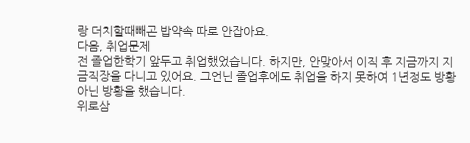랑 더치할때빼곤 밥약속 따로 안잡아요.
다음, 취업문제
전 졸업한학기 앞두고 취업했었습니다. 하지만, 안맞아서 이직 후 지금까지 지금직장을 다니고 있어요. 그언닌 졸업후에도 취업을 하지 못하여 1년정도 방황아닌 방황을 했습니다.
위로삼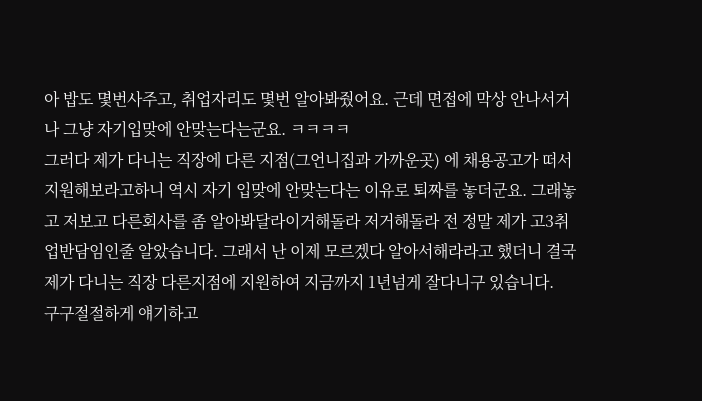아 밥도 몇번사주고, 취업자리도 몇번 알아봐줬어요. 근데 면접에 막상 안나서거나 그냥 자기입맞에 안맞는다는군요. ㅋㅋㅋㅋ
그러다 제가 다니는 직장에 다른 지점(그언니집과 가까운곳) 에 채용공고가 떠서 지원해보라고하니 역시 자기 입맞에 안맞는다는 이유로 퇴짜를 놓더군요. 그래놓고 저보고 다른회사를 좀 알아봐달라이거해돌라 저거해돌라 전 정말 제가 고3취업반담임인줄 알았습니다. 그래서 난 이제 모르겠다 알아서해라라고 했더니 결국 제가 다니는 직장 다른지점에 지원하여 지금까지 1년넘게 잘다니구 있습니다.
구구절절하게 얘기하고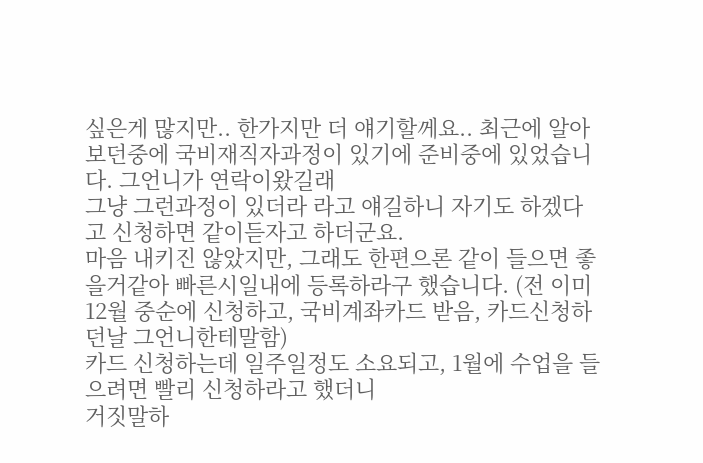싶은게 많지만.. 한가지만 더 얘기할께요.. 최근에 알아보던중에 국비재직자과정이 있기에 준비중에 있었습니다. 그언니가 연락이왔길래
그냥 그런과정이 있더라 라고 얘길하니 자기도 하겠다고 신청하면 같이듣자고 하더군요.
마음 내키진 않았지만, 그래도 한편으론 같이 들으면 좋을거같아 빠른시일내에 등록하라구 했습니다. (전 이미 12월 중순에 신청하고, 국비계좌카드 받음, 카드신청하던날 그언니한테말함)
카드 신청하는데 일주일정도 소요되고, 1월에 수업을 들으려면 빨리 신청하라고 했더니
거짓말하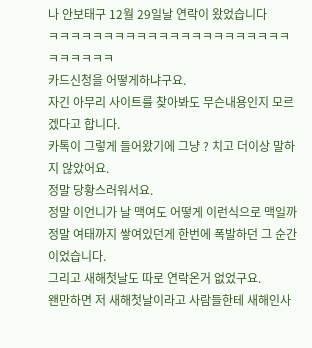나 안보태구 12월 29일날 연락이 왔었습니다
ㅋㅋㅋㅋㅋㅋㅋㅋㅋㅋㅋㅋㅋㅋㅋㅋㅋㅋㅋㅋㅋㅋㅋㅋㅋㅋㅋㅋ
카드신청을 어떻게하냐구요.
자긴 아무리 사이트를 찾아봐도 무슨내용인지 모르겠다고 합니다.
카톡이 그렇게 들어왔기에 그냥 ? 치고 더이상 말하지 않았어요.
정말 당황스러워서요.
정말 이언니가 날 맥여도 어떻게 이런식으로 맥일까
정말 여태까지 쌓여있던게 한번에 폭발하던 그 순간이었습니다.
그리고 새해첫날도 따로 연락온거 없었구요.
왠만하면 저 새해첫날이라고 사람들한테 새해인사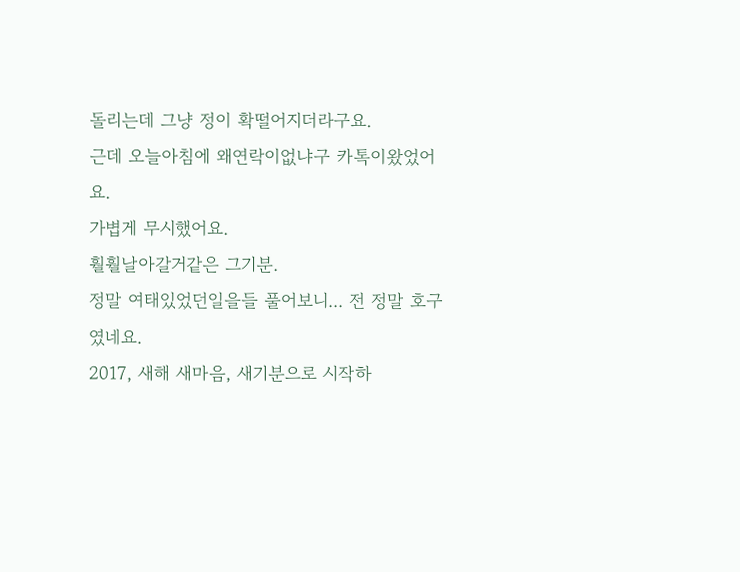돌리는데 그냥 정이 확떨어지더라구요.
근데 오늘아침에 왜연락이없냐구 카톡이왔었어요.
가볍게 무시했어요.
훨훨날아갈거같은 그기분.
정말 여태있었던일을들 풀어보니... 전 정말 호구였네요.
2017, 새해 새마음, 새기분으로 시작하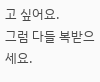고 싶어요.
그럼 다들 복받으세요.